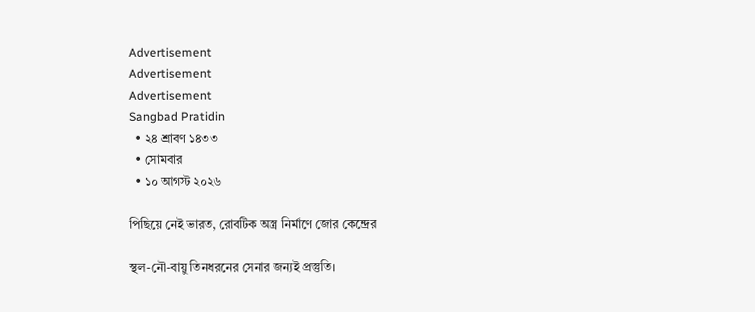Advertisement
Advertisement
Advertisement
Sangbad Pratidin
  • ২৪ শ্রাবণ ১৪৩৩
  • সোমবার
  • ১০ আগস্ট ২০২৬

পিছিয়ে নেই ভারত, রোবটিক অস্ত্র নির্মাণে জোর কেন্দ্রের

স্থল-নৌ-বায়ু তিনধরনের সেনার জন্যই প্রস্তুতি।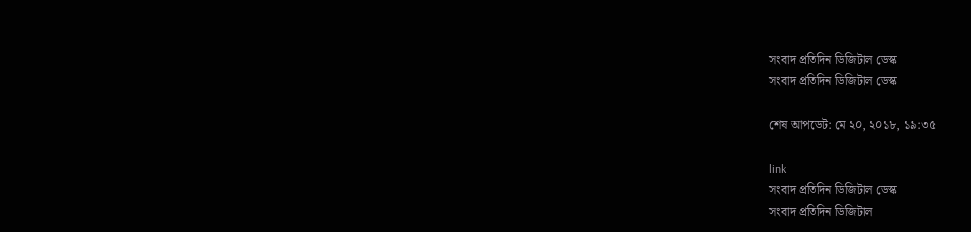সংবাদ প্রতিদিন ডিজিটাল ডেস্ক
সংবাদ প্রতিদিন ডিজিটাল ডেস্ক

শেষ আপডেট: মে ২০, ২০১৮, ১৯:৩৫

link
সংবাদ প্রতিদিন ডিজিটাল ডেস্ক
সংবাদ প্রতিদিন ডিজিটাল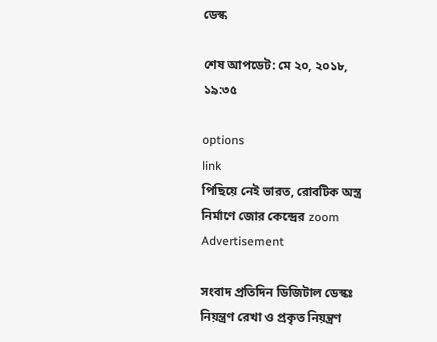ডেস্ক

শেষ আপডেট: মে ২০, ২০১৮, ১৯:৩৫

options
link
পিছিয়ে নেই ভারত, রোবটিক অস্ত্র নির্মাণে জোর কেন্দ্রের zoom
Advertisement

সংবাদ প্রতিদিন ডিজিটাল ডেস্কঃ নিয়ন্ত্রণ রেখা ও প্রকৃত নিয়ন্ত্রণ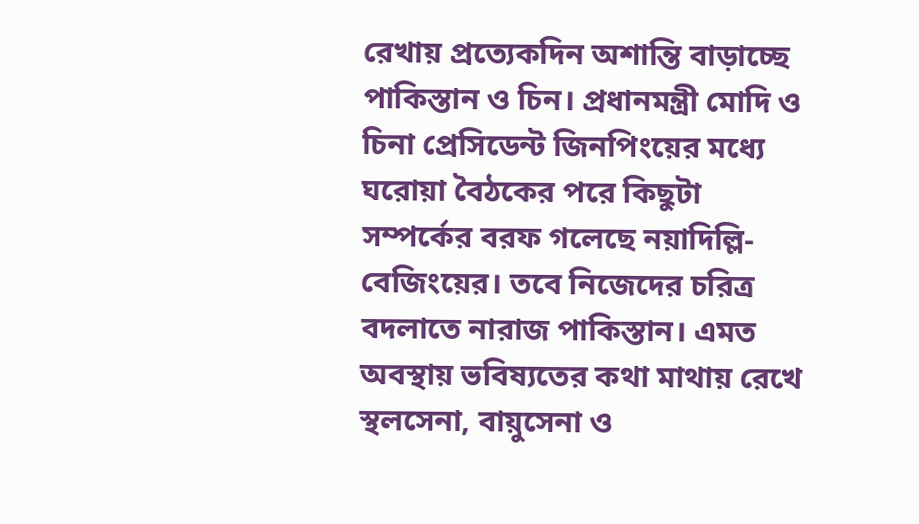রেখায় প্রত্যেকদিন অশান্তি বাড়াচ্ছে পাকিস্তান ও চিন। প্রধানমন্ত্রী মোদি ও চিনা প্রেসিডেন্ট জিনপিংয়ের মধ্যে ঘরোয়া বৈঠকের পরে কিছুটা সম্পর্কের বরফ গলেছে নয়াদিল্লি-বেজিংয়ের। তবে নিজেদের চরিত্র বদলাতে নারাজ পাকিস্তান। এমত অবস্থায় ভবিষ্যতের কথা মাথায় রেখে স্থলসেনা, বায়ুসেনা ও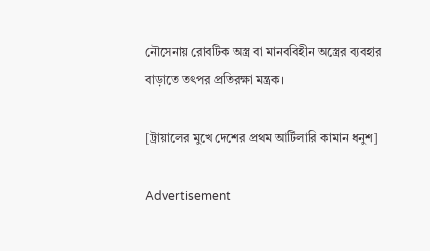নৌসেনায় রোবটিক অস্ত্র বা মানববিহীন অস্ত্রের ব্যবহার বাড়াতে তৎপর প্রতিরক্ষা মন্ত্রক।

[ট্রায়ালের মুখে দেশের প্রথম আর্টিলারি কামান ধনুশ]

Advertisement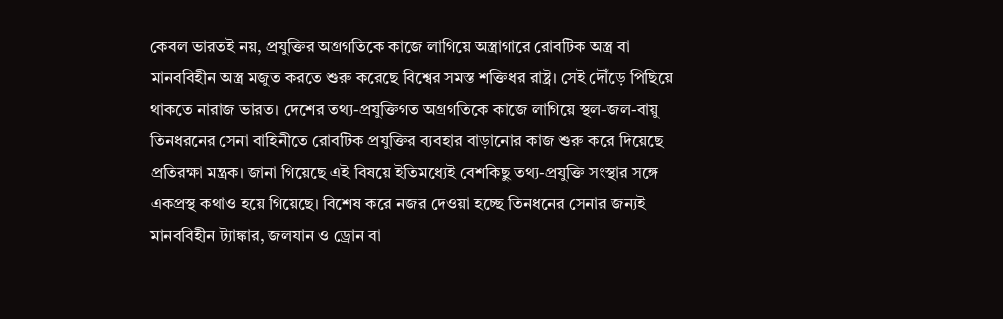কেবল ভারতই নয়, প্রযুক্তির অগ্রগতিকে কাজে লাগিয়ে অস্ত্রাগারে রোবটিক অস্ত্র বা মানববিহীন অস্ত্র মজুত করতে শুরু করেছে বিশ্বের সমস্ত শক্তিধর রাষ্ট্র। সেই দৌঁড়ে পিছিয়ে থাকতে নারাজ ভারত। দেশের তথ্য-প্রযুক্তিগত অগ্রগতিকে কাজে লাগিয়ে স্থল-জল-বায়ু তিনধরনের সেনা বাহিনীতে রোবটিক প্রযুক্তির ব্যবহার বাড়ানোর কাজ শুরু করে দিয়েছে প্রতিরক্ষা মন্ত্রক। জানা গিয়েছে এই বিষয়ে ইতিমধ্যেই বেশকিছু তথ্য-প্রযুক্তি সংস্থার সঙ্গে একপ্রস্থ কথাও হয়ে গিয়েছে। বিশেষ করে নজর দেওয়া হচ্ছে তিনধনের সেনার জন্যই মানববিহীন ট্যাঙ্কার, জলযান ও ড্রোন বা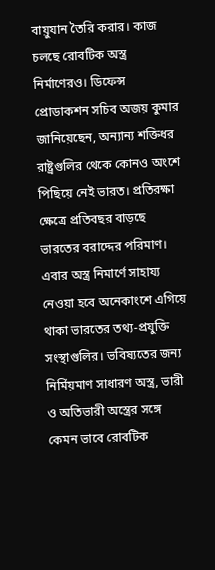বায়ুযান তৈরি করার। কাজ চলছে রোবটিক অস্ত্র নির্মাণেরও। ডিফেন্স প্রোডাকশন সচিব অজয় কুমার জানিয়েছেন, অন্যান্য শক্তিধর রাষ্ট্রগুলির থেকে কোনও অংশে পিছিয়ে নেই ভারত। প্রতিরক্ষা ক্ষেত্রে প্রতিবছর বাড়ছে ভারতের বরাদ্দের পরিমাণ। এবার অস্ত্র নিমার্ণে সাহায্য নেওয়া হবে অনেকাংশে এগিয়ে থাকা ভারতের তথ্য-প্রযুক্তি সংস্থাগুলির। ভবিষ্যতের জন্য নির্মিয়মাণ সাধারণ অস্ত্র, ভারী ও অতিভারী অস্ত্রের সঙ্গে কেমন ভাবে রোবটিক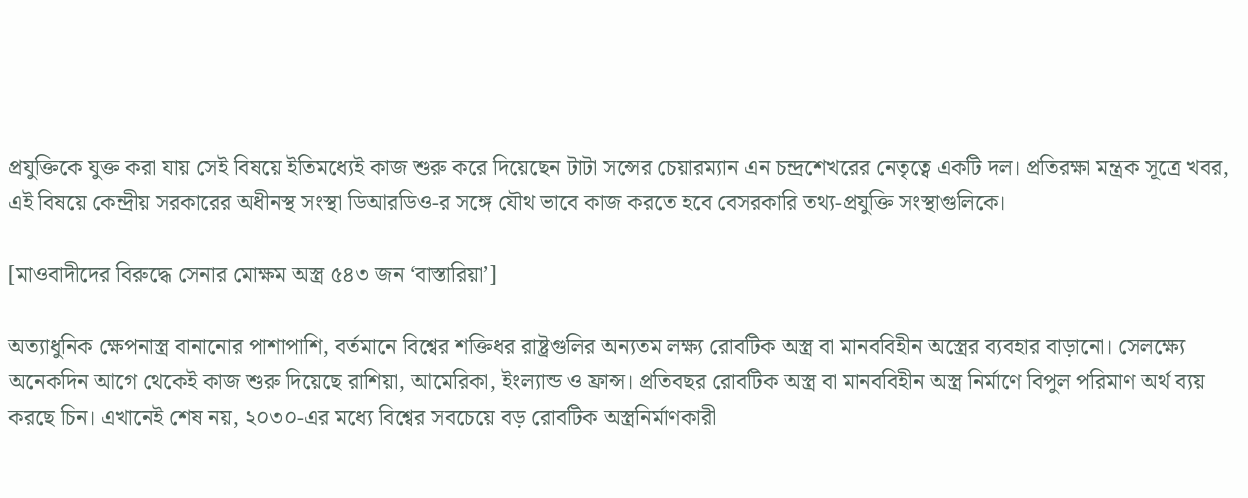প্রযুক্তিকে যুক্ত করা যায় সেই বিষয়ে ইতিমধ্যেই কাজ শুরু করে দিয়েছেন টাটা সন্সের চেয়ারম্যান এন চন্দ্রশেখরের নেতৃত্বে একটি দল। প্রতিরক্ষা মন্ত্রক সূত্রে খবর, এই বিষয়ে কেন্দ্রীয় সরকারের অধীনস্থ সংস্থা ডিআরডিও-র সঙ্গে যৌথ ভাবে কাজ করতে হবে বেসরকারি তথ্য-প্রযুক্তি সংস্থাগুলিকে।

[মাওবাদীদের বিরুদ্ধে সেনার মোক্ষম অস্ত্র ৫৪৩ জন ‘বাস্তারিয়া’]

অত্যাধুনিক ক্ষেপনাস্ত্র বানানোর পাশাপাশি, বর্তমানে বিশ্বের শক্তিধর রাষ্ট্রগুলির অন্যতম লক্ষ্য রোবটিক অস্ত্র বা মানববিহীন অস্ত্রের ব্যবহার বাড়ানো। সেলক্ষ্যে অনেকদিন আগে থেকেই কাজ শুরু দিয়েছে রাশিয়া, আমেরিকা, ইংল্যান্ড ও ফ্রান্স। প্রতিবছর রোবটিক অস্ত্র বা মানববিহীন অস্ত্র নির্মাণে বিপুল পরিমাণ অর্থ ব্যয় করছে চিন। এখানেই শেষ নয়, ২০৩০-এর মধ্যে বিশ্বের সবচেয়ে বড় রোবটিক অস্ত্রনির্মাণকারী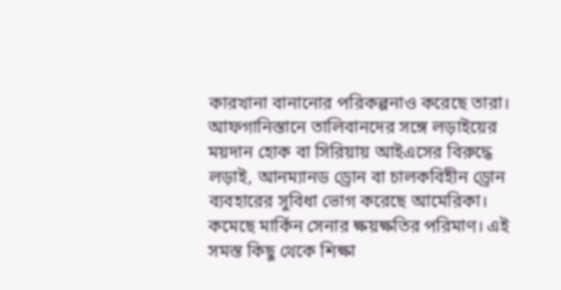কারখানা বানানোর পরিকল্পনাও করেছে তারা। আফগানিস্তানে তালিবানদের সঙ্গে লড়াইয়ের ময়দান হোক বা সিরিয়ায় আইএসের বিরুদ্ধে লড়াই, আনম্যানড ড্রোন বা চালকবিহীন ড্রোন ব্যবহারের সুবিধা ভোগ করেছে আমেরিকা। কমেছে মার্কিন সেনার ক্ষয়ক্ষতির পরিমাণ। এই সমস্ত কিছু থেকে শিক্ষা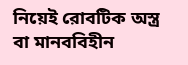নিয়েই রোবটিক অস্ত্র বা মানববিহীন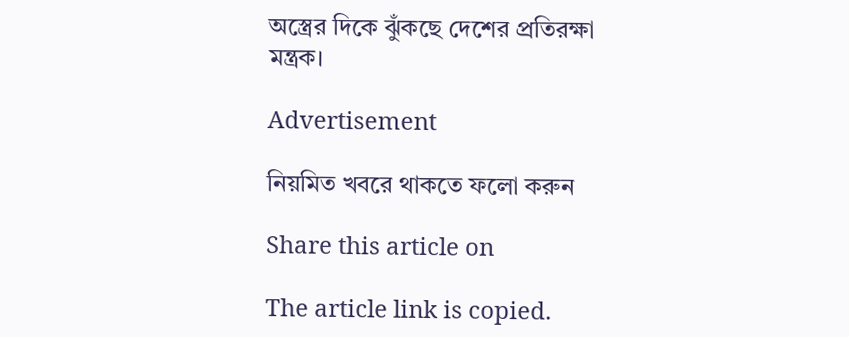অস্ত্রের দিকে ঝুঁকছে দেশের প্রতিরক্ষা মন্ত্রক।

Advertisement

নিয়মিত খবরে থাকতে ফলো করুন

Share this article on

The article link is copied.